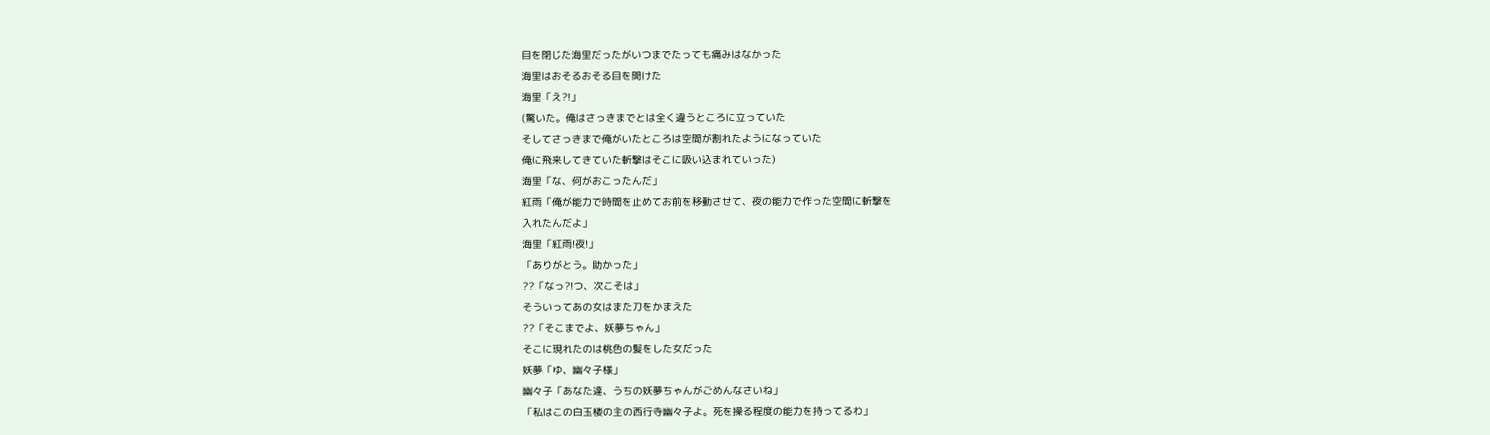目を閉じた海里だったがいつまでたっても痛みはなかった
海里はおそるおそる目を開けた
海里「え?!」
(驚いた。俺はさっきまでとは全く違うところに立っていた
そしてさっきまで俺がいたところは空間が割れたようになっていた
俺に飛来してきていた斬撃はそこに吸い込まれていった)
海里「な、何がおこったんだ」
紅雨「俺が能力で時間を止めてお前を移動させて、夜の能力で作った空間に斬撃を
入れたんだよ」
海里「紅雨!夜!」
「ありがとう。助かった」
??「なっ?!つ、次こそは」
そういってあの女はまた刀をかまえた
??「そこまでよ、妖夢ちゃん」
そこに現れたのは桃色の髪をした女だった
妖夢「ゆ、幽々子様」
幽々子「あなた達、うちの妖夢ちゃんがごめんなさいね」
「私はこの白玉楼の主の西行寺幽々子よ。死を操る程度の能力を持ってるわ」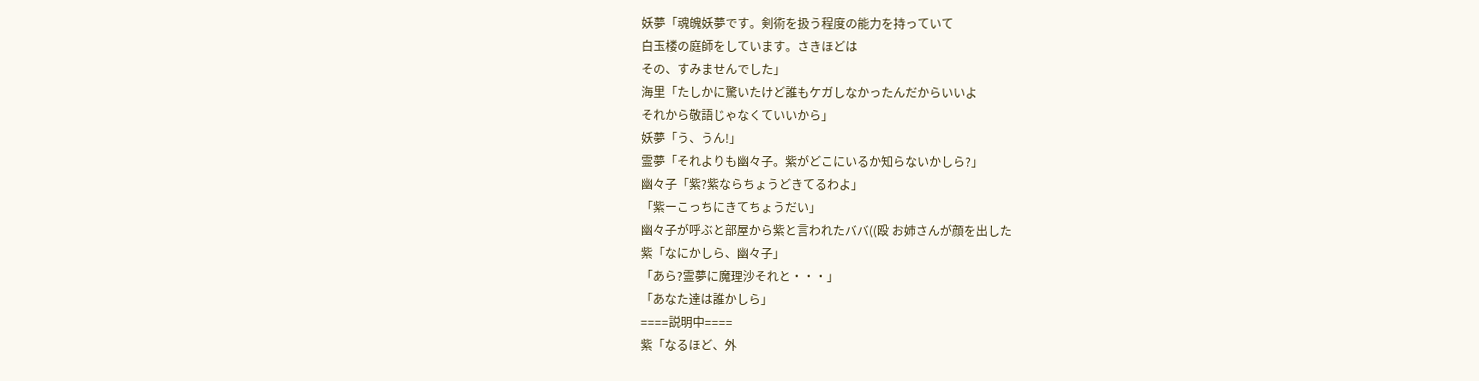妖夢「魂魄妖夢です。剣術を扱う程度の能力を持っていて
白玉楼の庭師をしています。さきほどは
その、すみませんでした」
海里「たしかに驚いたけど誰もケガしなかったんだからいいよ
それから敬語じゃなくていいから」
妖夢「う、うん!」
霊夢「それよりも幽々子。紫がどこにいるか知らないかしら?」
幽々子「紫?紫ならちょうどきてるわよ」
「紫ーこっちにきてちょうだい」
幽々子が呼ぶと部屋から紫と言われたババ((殴 お姉さんが顔を出した
紫「なにかしら、幽々子」
「あら?霊夢に魔理沙それと・・・」
「あなた達は誰かしら」
====説明中====
紫「なるほど、外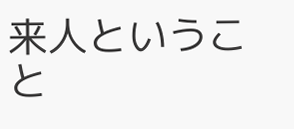来人ということ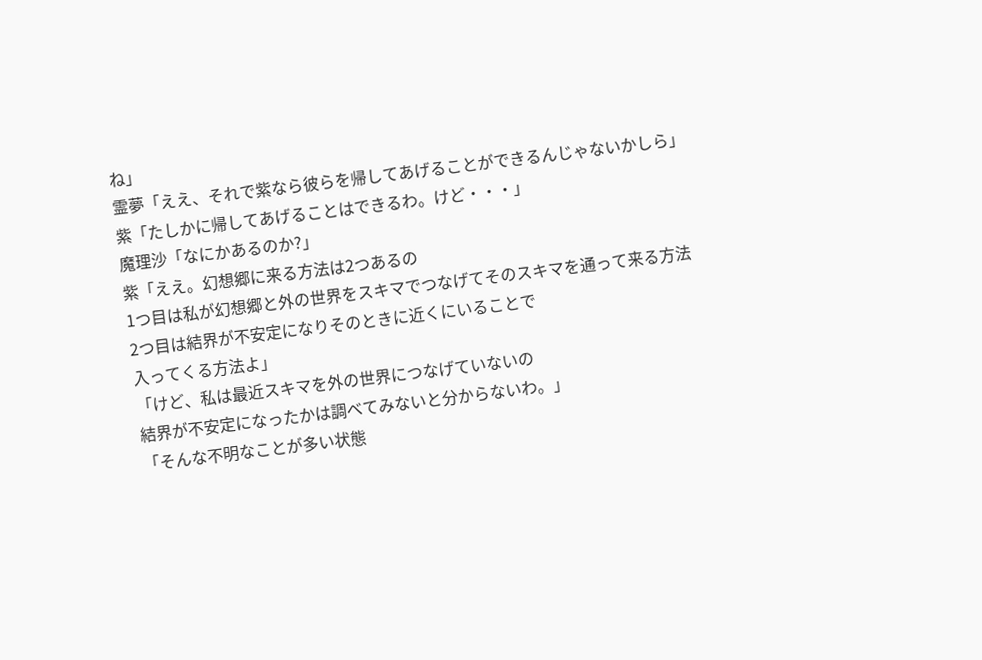ね」
霊夢「ええ、それで紫なら彼らを帰してあげることができるんじゃないかしら」
紫「たしかに帰してあげることはできるわ。けど・・・」
魔理沙「なにかあるのか?」
紫「ええ。幻想郷に来る方法は2つあるの
1つ目は私が幻想郷と外の世界をスキマでつなげてそのスキマを通って来る方法
2つ目は結界が不安定になりそのときに近くにいることで
入ってくる方法よ」
「けど、私は最近スキマを外の世界につなげていないの
結界が不安定になったかは調べてみないと分からないわ。」
「そんな不明なことが多い状態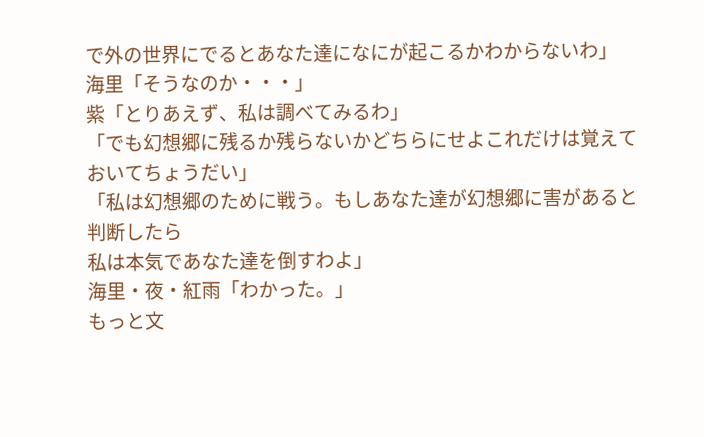で外の世界にでるとあなた達になにが起こるかわからないわ」
海里「そうなのか・・・」
紫「とりあえず、私は調べてみるわ」
「でも幻想郷に残るか残らないかどちらにせよこれだけは覚えておいてちょうだい」
「私は幻想郷のために戦う。もしあなた達が幻想郷に害があると判断したら
私は本気であなた達を倒すわよ」
海里・夜・紅雨「わかった。」
もっと文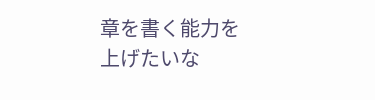章を書く能力を上げたいな